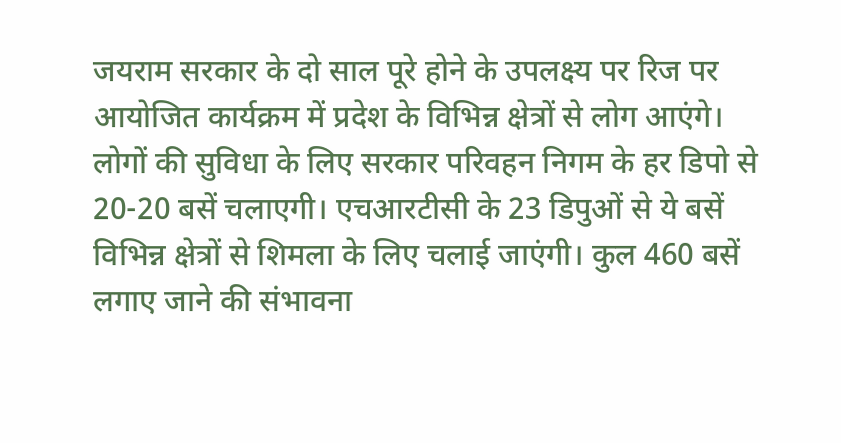जयराम सरकार के दो साल पूरे होने के उपलक्ष्य पर रिज पर आयोजित कार्यक्रम में प्रदेश के विभिन्न क्षेत्रों से लोग आएंगे। लोगों की सुविधा के लिए सरकार परिवहन निगम के हर डिपो से 20-20 बसें चलाएगी। एचआरटीसी के 23 डिपुओं से ये बसें विभिन्न क्षेत्रों से शिमला के लिए चलाई जाएंगी। कुल 460 बसें लगाए जाने की संभावना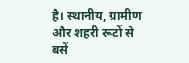है। स्थानीय, ग्रामीण और शहरी रूटों से बसें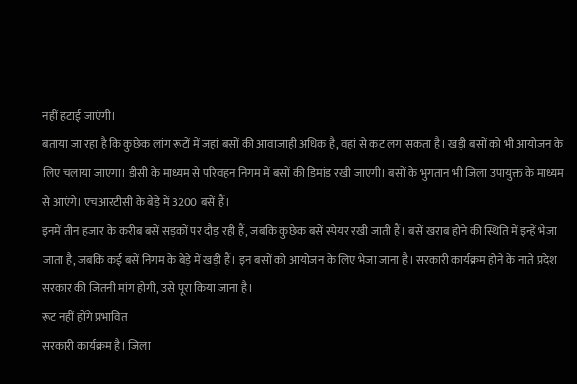नहीं हटाई जाएंगी।
बताया जा रहा है कि कुछेक लांग रूटों में जहां बसों की आवाजाही अधिक है, वहां से कट लग सकता है। खड़ी बसों को भी आयोजन के लिए चलाया जाएगा। डीसी के माध्यम से परिवहन निगम में बसों की डिमांड रखी जाएगी। बसों के भुगतान भी जिला उपायुक्त के माध्यम से आएंगे। एचआरटीसी के बेड़े में 3200 बसें हैं।
इनमें तीन हजार के करीब बसें सड़कों पर दौड़ रही हैं, जबकि कुछेक बसें स्पेयर रखी जाती हैं। बसें खराब होने की स्थिति में इन्हें भेजा जाता है, जबकि कई बसें निगम के बेड़े में खड़ी हैं। इन बसों को आयोजन के लिए भेजा जाना है। सरकारी कार्यक्रम होने के नाते प्रदेश सरकार की जितनी मांग होगी, उसे पूरा किया जाना है।
रूट नहीं होंगे प्रभावित
सरकारी कार्यक्रम है। जिला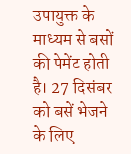उपायुक्त के माध्यम से बसों की पेमेंट होती है। 27 दिसंबर को बसें भेजने के लिए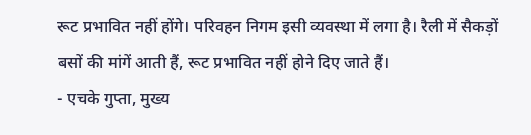रूट प्रभावित नहीं होंगे। परिवहन निगम इसी व्यवस्था में लगा है। रैली में सैकड़ों बसों की मांगें आती हैं, रूट प्रभावित नहीं होने दिए जाते हैं।
- एचके गुप्ता, मुख्य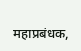महाप्रबंधक,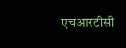एचआरटीसी